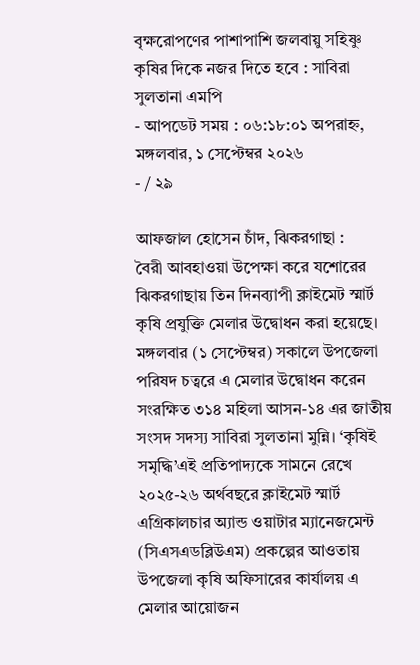বৃক্ষরোপণের পাশাপাশি জলবায়ু সহিষ্ণু কৃষির দিকে নজর দিতে হবে : সাবিরা সুলতানা এমপি
- আপডেট সময় : ০৬:১৮:০১ অপরাহ্ন, মঙ্গলবার, ১ সেপ্টেম্বর ২০২৬
- / ২৯

আফজাল হোসেন চাঁদ, ঝিকরগাছা :
বৈরী আবহাওয়া উপেক্ষা করে যশোরের ঝিকরগাছায় তিন দিনব্যাপী ক্লাইমেট স্মার্ট কৃষি প্রযুক্তি মেলার উদ্বোধন করা হয়েছে। মঙ্গলবার (১ সেপ্টেম্বর) সকালে উপজেলা পরিষদ চত্বরে এ মেলার উদ্বোধন করেন সংরক্ষিত ৩১৪ মহিলা আসন-১৪ এর জাতীয় সংসদ সদস্য সাবিরা সুলতানা মুন্নি। ‘কৃষিই সমৃদ্ধি’এই প্রতিপাদ্যকে সামনে রেখে ২০২৫-২৬ অর্থবছরে ক্লাইমেট স্মার্ট এগ্রিকালচার অ্যান্ড ওয়াটার ম্যানেজমেন্ট (সিএসএডব্লিউএম) প্রকল্পের আওতায় উপজেলা কৃষি অফিসারের কার্যালয় এ মেলার আয়োজন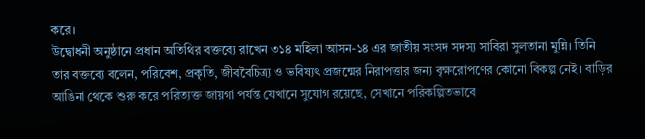করে।
উদ্বোধনী অনুষ্ঠানে প্রধান অতিথির বক্তব্যে রাখেন ৩১৪ মহিলা আসন-১৪ এর জাতীয় সংসদ সদস্য সাবিরা সুলতানা মুন্নি। তিনি তার বক্তব্যে বলেন, পরিবেশ, প্রকৃতি, জীববৈচিত্র্য ও ভবিষ্যৎ প্রজন্মের নিরাপত্তার জন্য বৃক্ষরোপণের কোনো বিকল্প নেই। বাড়ির আঙিনা থেকে শুরু করে পরিত্যক্ত জায়গা পর্যন্ত যেখানে সুযোগ রয়েছে, সেখানে পরিকল্পিতভাবে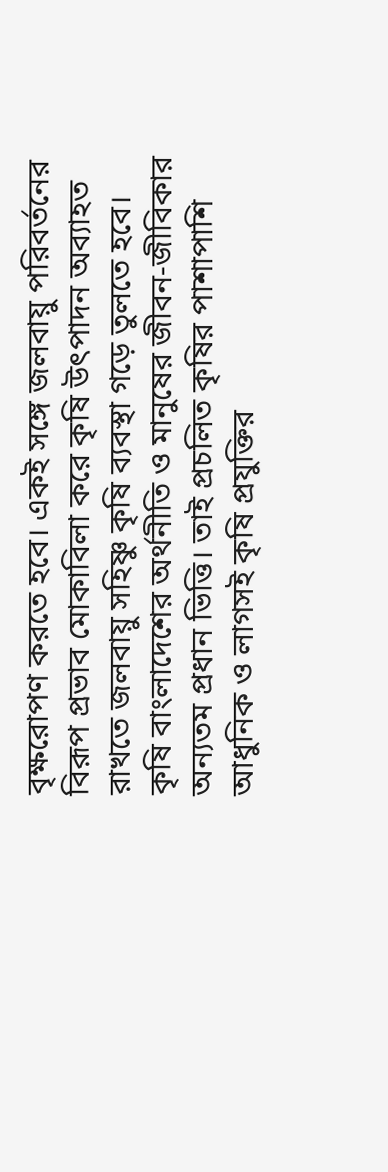বৃক্ষরোপণ করতে হবে। একই সঙ্গে জলবায়ু পরিবর্তনের বিরূপ প্রভাব মোকাবিলা করে কৃষি উৎপাদন অব্যাহত রাখতে জলবায়ু সহিষ্ণু কৃষি ব্যবস্থা গড়ে তুলতে হবে। কৃষি বাংলাদেশের অর্থনীতি ও মানুষের জীবন-জীবিকার অন্যতম প্রধান ভিত্তি। তাই প্রচলিত কৃষির পাশাপাশি আধুনিক ও লাগসই কৃষি প্রযুক্তির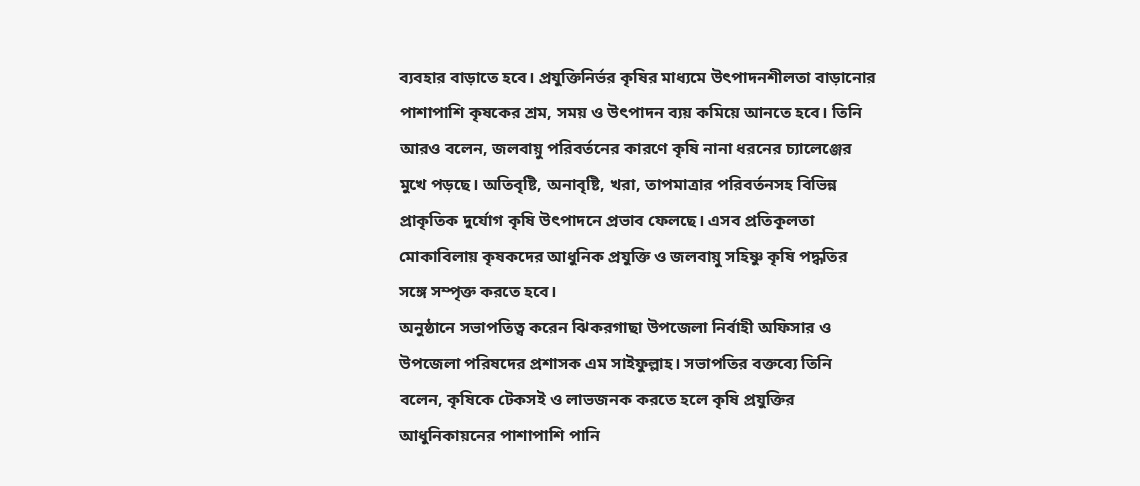ব্যবহার বাড়াতে হবে। প্রযুক্তিনির্ভর কৃষির মাধ্যমে উৎপাদনশীলতা বাড়ানোর পাশাপাশি কৃষকের শ্রম, সময় ও উৎপাদন ব্যয় কমিয়ে আনতে হবে। তিনি আরও বলেন, জলবায়ু পরিবর্তনের কারণে কৃষি নানা ধরনের চ্যালেঞ্জের মুখে পড়ছে। অতিবৃষ্টি, অনাবৃষ্টি, খরা, তাপমাত্রার পরিবর্তনসহ বিভিন্ন প্রাকৃতিক দুর্যোগ কৃষি উৎপাদনে প্রভাব ফেলছে। এসব প্রতিকূলতা মোকাবিলায় কৃষকদের আধুনিক প্রযুক্তি ও জলবায়ু সহিষ্ণু কৃষি পদ্ধতির সঙ্গে সম্পৃক্ত করতে হবে।
অনুষ্ঠানে সভাপতিত্ব করেন ঝিকরগাছা উপজেলা নির্বাহী অফিসার ও উপজেলা পরিষদের প্রশাসক এম সাইফুল্লাহ। সভাপতির বক্তব্যে তিনি বলেন, কৃষিকে টেকসই ও লাভজনক করতে হলে কৃষি প্রযুক্তির আধুনিকায়নের পাশাপাশি পানি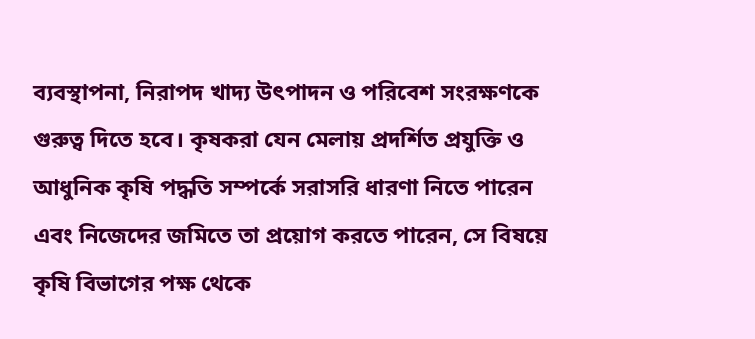ব্যবস্থাপনা, নিরাপদ খাদ্য উৎপাদন ও পরিবেশ সংরক্ষণকে গুরুত্ব দিতে হবে। কৃষকরা যেন মেলায় প্রদর্শিত প্রযুক্তি ও আধুনিক কৃষি পদ্ধতি সম্পর্কে সরাসরি ধারণা নিতে পারেন এবং নিজেদের জমিতে তা প্রয়োগ করতে পারেন, সে বিষয়ে কৃষি বিভাগের পক্ষ থেকে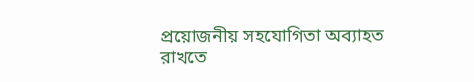প্রয়োজনীয় সহযোগিতা অব্যাহত রাখতে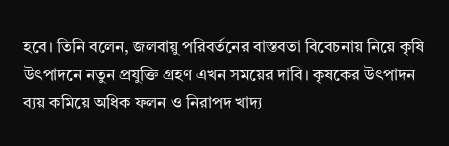হবে। তিনি বলেন, জলবায়ু পরিবর্তনের বাস্তবতা বিবেচনায় নিয়ে কৃষি উৎপাদনে নতুন প্রযুক্তি গ্রহণ এখন সময়ের দাবি। কৃষকের উৎপাদন ব্যয় কমিয়ে অধিক ফলন ও নিরাপদ খাদ্য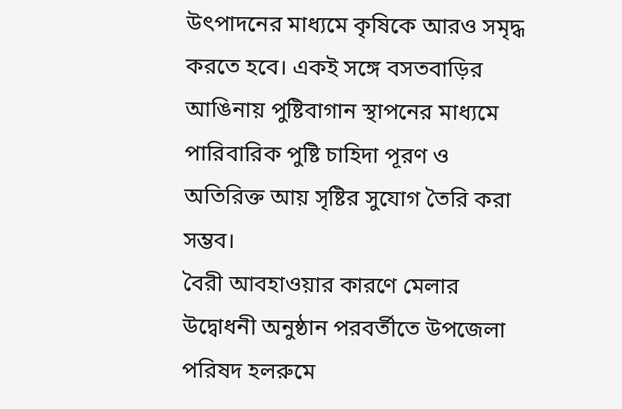উৎপাদনের মাধ্যমে কৃষিকে আরও সমৃদ্ধ করতে হবে। একই সঙ্গে বসতবাড়ির আঙিনায় পুষ্টিবাগান স্থাপনের মাধ্যমে পারিবারিক পুষ্টি চাহিদা পূরণ ও অতিরিক্ত আয় সৃষ্টির সুযোগ তৈরি করা সম্ভব।
বৈরী আবহাওয়ার কারণে মেলার উদ্বোধনী অনুষ্ঠান পরবর্তীতে উপজেলা পরিষদ হলরুমে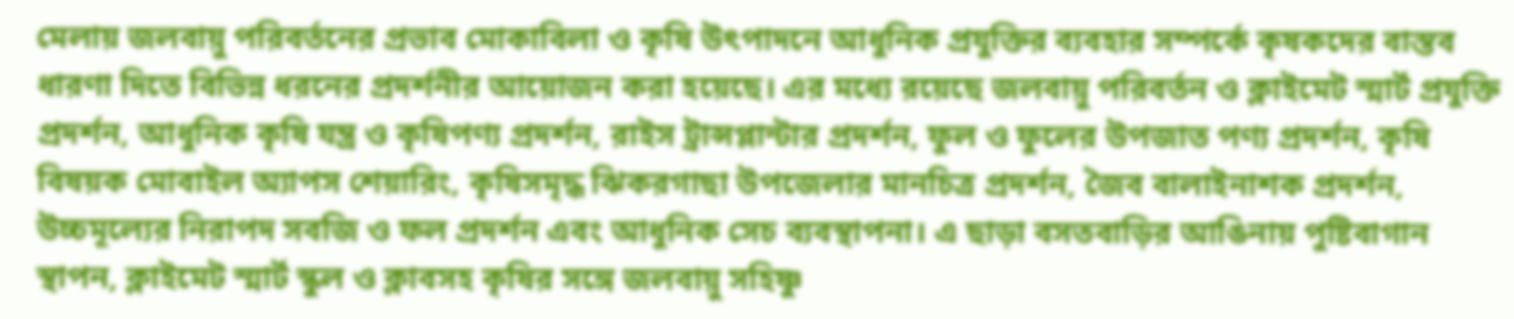মেলায় জলবায়ু পরিবর্তনের প্রভাব মোকাবিলা ও কৃষি উৎপাদনে আধুনিক প্রযুক্তির ব্যবহার সম্পর্কে কৃষকদের বাস্তব ধারণা দিতে বিভিন্ন ধরনের প্রদর্শনীর আয়োজন করা হয়েছে। এর মধ্যে রয়েছে জলবায়ু পরিবর্তন ও ক্লাইমেট স্মার্ট প্রযুক্তি প্রদর্শন, আধুনিক কৃষি যন্ত্র ও কৃষিপণ্য প্রদর্শন, রাইস ট্রান্সপ্লান্টার প্রদর্শন, ফুল ও ফুলের উপজাত পণ্য প্রদর্শন, কৃষি বিষয়ক মোবাইল অ্যাপস শেয়ারিং, কৃষিসমৃদ্ধ ঝিকরগাছা উপজেলার মানচিত্র প্রদর্শন, জৈব বালাইনাশক প্রদর্শন, উচ্চমূল্যের নিরাপদ সবজি ও ফল প্রদর্শন এবং আধুনিক সেচ ব্যবস্থাপনা। এ ছাড়া বসতবাড়ির আঙিনায় পুষ্টিবাগান স্থাপন, ক্লাইমেট স্মার্ট স্কুল ও ক্লাবসহ কৃষির সঙ্গে জলবায়ু সহিষ্ণু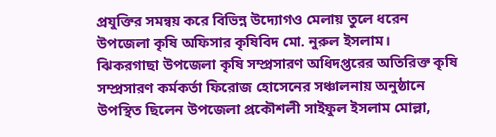প্রযুক্তির সমন্বয় করে বিভিন্ন উদ্যোগও মেলায় তুলে ধরেন উপজেলা কৃষি অফিসার কৃষিবিদ মো. নুরুল ইসলাম।
ঝিকরগাছা উপজেলা কৃষি সম্প্রসারণ অধিদপ্তরের অতিরিক্ত কৃষি সম্প্রসারণ কর্মকর্তা ফিরোজ হোসেনের সঞ্চালনায় অনুষ্ঠানে উপস্থিত ছিলেন উপজেলা প্রকৌশলী সাইফুল ইসলাম মোল্লা,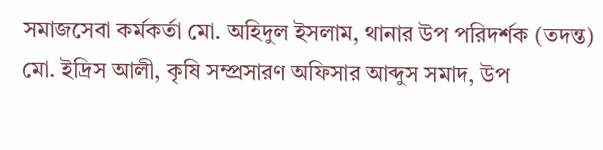সমাজসেবা কর্মকর্তা মো. অহিদুল ইসলাম, থানার উপ পরিদর্শক (তদন্ত) মো. ইদ্রিস আলী, কৃষি সম্প্রসারণ অফিসার আব্দুস সমাদ, উপ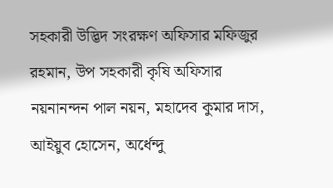সহকারী উদ্ভিদ সংরক্ষণ অফিসার মফিজুর রহমান, উপ সহকারী কৃষি অফিসার নয়নানন্দন পাল নয়ন, মহাদেব কুমার দাস, আইয়ুব হোসেন, অর্ধেন্দু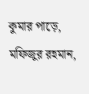কুমার পাড়ে, মফিজুর রহমান,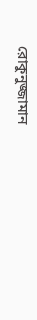রোকুনুজ্জামান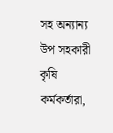সহ অন্যান্য উপ সহকারী কৃষি কর্মকর্তারা,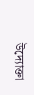উদ্যোক্তা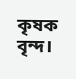কৃষক বৃন্দ।